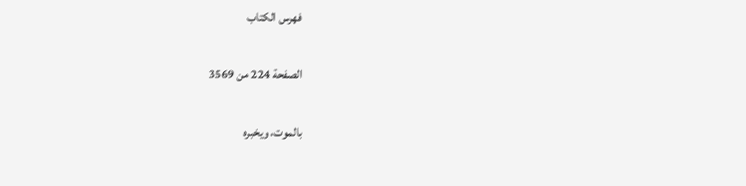فهرس الكتاب

الصفحة 224 من 3569

بالموت، ويخبره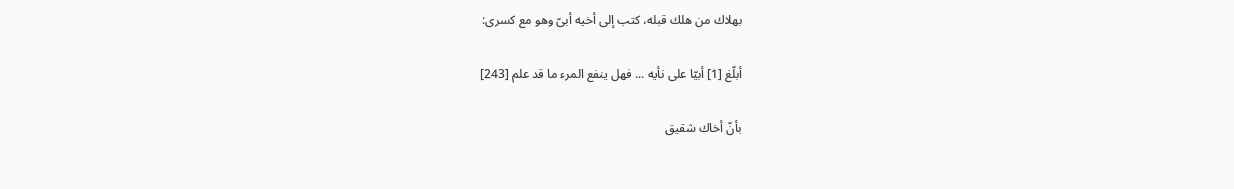بهلاك من هلك قبله، كتب إلى أخيه أبىّ وهو مع كسرى:

أبلّغ [1] أبيّا على نأيه ... فهل ينفع المرء ما قد علم [243]

بأنّ أخاك شقيق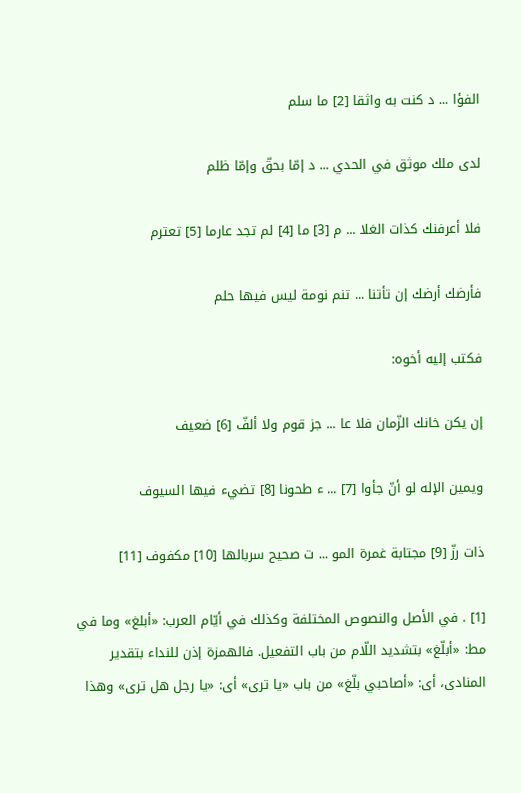الفؤا ... د كنت به واثقا [2] ما سلم

لدى ملك موثق في الحدي ... د إمّا بحقّ وإمّا ظلم

فلا أعرفنك كذات الغلا ... م [3] ما [4] لم تجد عارما [5] تعترم

فأرضك أرضك إن تأتنا ... تنم نومة ليس فيها حلم

فكتب إليه أخوه:

إن يكن خانك الزّمان فلا عا ... جز قوم ولا ألفّ [6] ضعيف

ويمين الإله لو أنّ جأوا [7] ... ء طحونا [8] تضيء فيها السيوف

ذات رزّ [9] مجتابة غمرة المو ... ت صحيح سربالها [10] مكفوف [11]

[1] . في الأصل والنصوص المختلفة وكذلك في أيّام العرب: «أبلغ» وما في مط: «أبلّغ» بتشديد اللّام من باب التفعيل. فالهمزة إذن للنداء بتقدير المنادى، أى: «أصاحبي بلّغ» من باب «يا ترى» أى: «يا رجل هل ترى» وهذا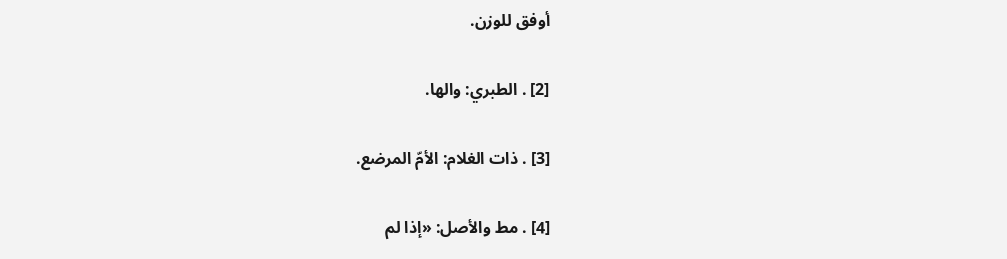أوفق للوزن.

[2] . الطبري: والها.

[3] . ذات الغلام: الأمّ المرضع.

[4] . مط والأصل: «إذا لم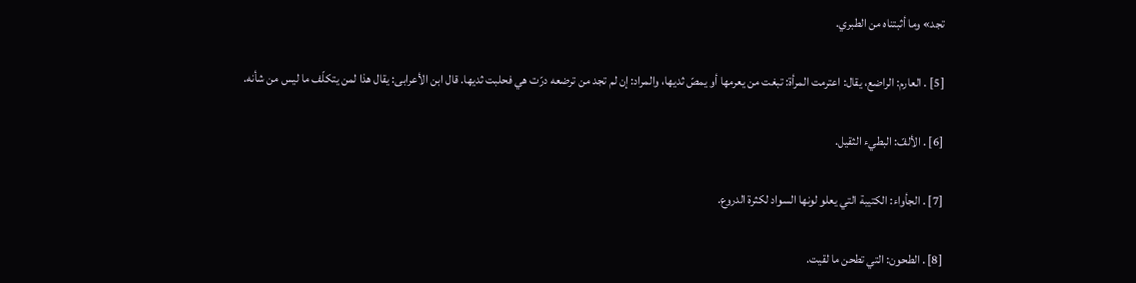تجد» وما أثبتناه من الطبري.

[5] . العارم: الراضع، يقال: اعترمت المرأة: تبغت من يعرمها أو يمصّ ثديها، والمراد: إن لم تجد من ترضعه درّت هي فحلبت ثديها. قال ابن الأعرابى: يقال هذا لمن يتكلّف ما ليس من شأنه.

[6] . الألفّ: البطيء الثقيل.

[7] . الجأواء: الكتيبة التي يعلو لونها السواد لكثرة الدروع.

[8] . الطحون: التي تطحن ما لقيت.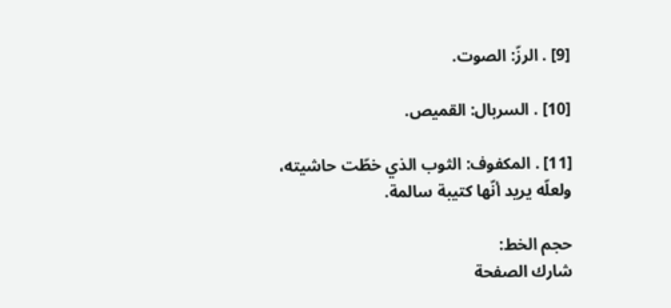[9] . الرزّ: الصوت.

[10] . السربال: القميص.

[11] . المكفوف: الثوب الذي خطّت حاشيته، ولعلّه يريد أنّها كتيبة سالمة.

حجم الخط:
شارك الصفحة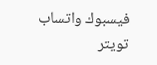فيسبوك واتساب تويتر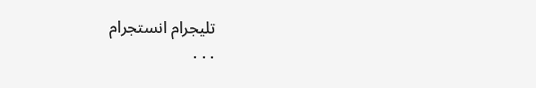تليجرام انستجرام
. . .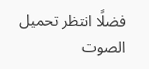فضلًا انتظر تحميل الصوت